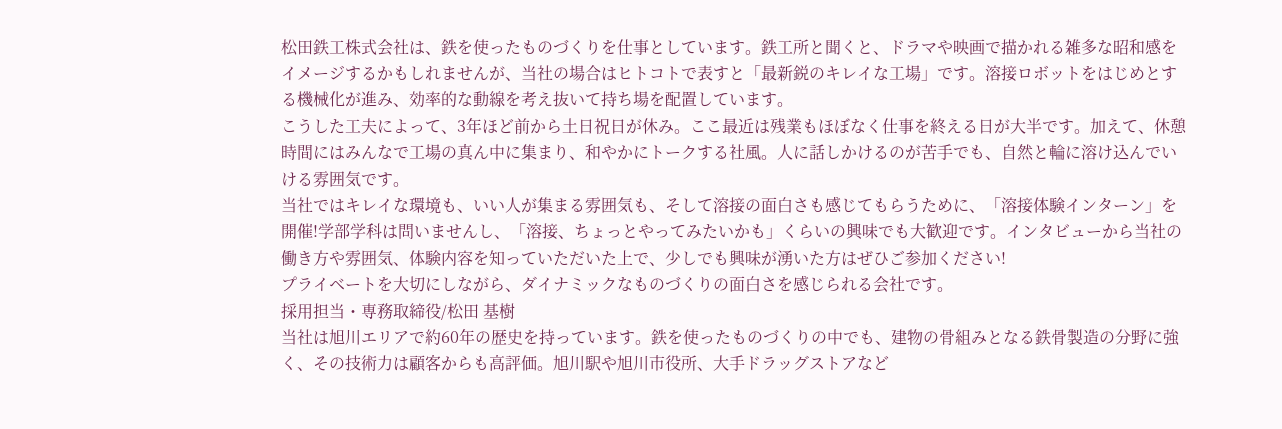松田鉄工株式会社は、鉄を使ったものづくりを仕事としています。鉄工所と聞くと、ドラマや映画で描かれる雑多な昭和感をイメージするかもしれませんが、当社の場合はヒトコトで表すと「最新鋭のキレイな工場」です。溶接ロボットをはじめとする機械化が進み、効率的な動線を考え抜いて持ち場を配置しています。
こうした工夫によって、3年ほど前から土日祝日が休み。ここ最近は残業もほぼなく仕事を終える日が大半です。加えて、休憩時間にはみんなで工場の真ん中に集まり、和やかにトークする社風。人に話しかけるのが苦手でも、自然と輪に溶け込んでいける雰囲気です。
当社ではキレイな環境も、いい人が集まる雰囲気も、そして溶接の面白さも感じてもらうために、「溶接体験インターン」を開催!学部学科は問いませんし、「溶接、ちょっとやってみたいかも」くらいの興味でも大歓迎です。インタビューから当社の働き方や雰囲気、体験内容を知っていただいた上で、少しでも興味が湧いた方はぜひご参加ください!
プライベートを大切にしながら、ダイナミックなものづくりの面白さを感じられる会社です。
採用担当・専務取締役/松田 基樹
当社は旭川エリアで約60年の歴史を持っています。鉄を使ったものづくりの中でも、建物の骨組みとなる鉄骨製造の分野に強く、その技術力は顧客からも高評価。旭川駅や旭川市役所、大手ドラッグストアなど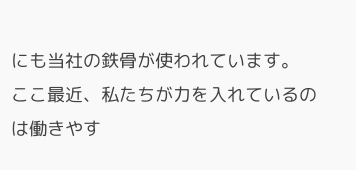にも当社の鉄骨が使われています。
ここ最近、私たちが力を入れているのは働きやす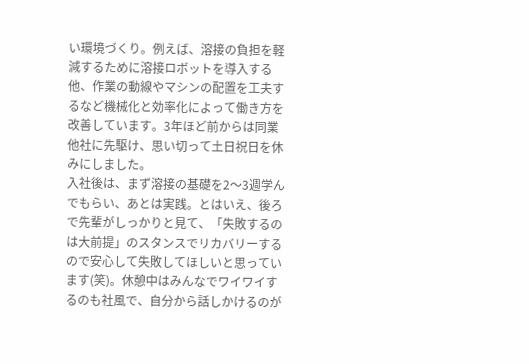い環境づくり。例えば、溶接の負担を軽減するために溶接ロボットを導入する他、作業の動線やマシンの配置を工夫するなど機械化と効率化によって働き方を改善しています。3年ほど前からは同業他社に先駆け、思い切って土日祝日を休みにしました。
入社後は、まず溶接の基礎を2〜3週学んでもらい、あとは実践。とはいえ、後ろで先輩がしっかりと見て、「失敗するのは大前提」のスタンスでリカバリーするので安心して失敗してほしいと思っています(笑)。休憩中はみんなでワイワイするのも社風で、自分から話しかけるのが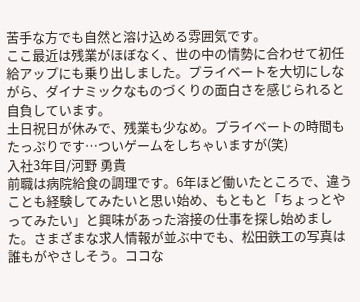苦手な方でも自然と溶け込める雰囲気です。
ここ最近は残業がほぼなく、世の中の情勢に合わせて初任給アップにも乗り出しました。プライベートを大切にしながら、ダイナミックなものづくりの面白さを感じられると自負しています。
土日祝日が休みで、残業も少なめ。プライベートの時間もたっぷりです…ついゲームをしちゃいますが(笑)
入社3年目/河野 勇貴
前職は病院給食の調理です。6年ほど働いたところで、違うことも経験してみたいと思い始め、もともと「ちょっとやってみたい」と興味があった溶接の仕事を探し始めました。さまざまな求人情報が並ぶ中でも、松田鉄工の写真は誰もがやさしそう。ココな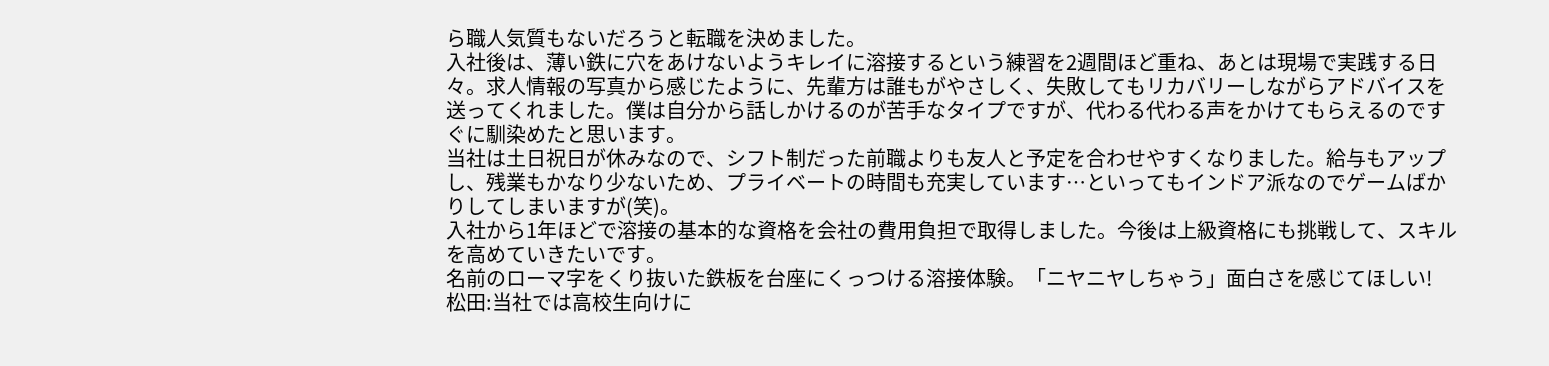ら職人気質もないだろうと転職を決めました。
入社後は、薄い鉄に穴をあけないようキレイに溶接するという練習を2週間ほど重ね、あとは現場で実践する日々。求人情報の写真から感じたように、先輩方は誰もがやさしく、失敗してもリカバリーしながらアドバイスを送ってくれました。僕は自分から話しかけるのが苦手なタイプですが、代わる代わる声をかけてもらえるのですぐに馴染めたと思います。
当社は土日祝日が休みなので、シフト制だった前職よりも友人と予定を合わせやすくなりました。給与もアップし、残業もかなり少ないため、プライベートの時間も充実しています…といってもインドア派なのでゲームばかりしてしまいますが(笑)。
入社から1年ほどで溶接の基本的な資格を会社の費用負担で取得しました。今後は上級資格にも挑戦して、スキルを高めていきたいです。
名前のローマ字をくり抜いた鉄板を台座にくっつける溶接体験。「ニヤニヤしちゃう」面白さを感じてほしい!
松田:当社では高校生向けに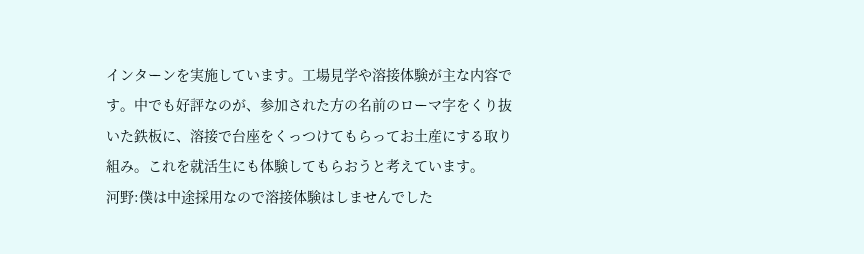インターンを実施しています。工場見学や溶接体験が主な内容です。中でも好評なのが、参加された方の名前のローマ字をくり抜いた鉄板に、溶接で台座をくっつけてもらってお土産にする取り組み。これを就活生にも体験してもらおうと考えています。
河野:僕は中途採用なので溶接体験はしませんでした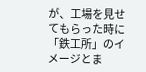が、工場を見せてもらった時に「鉄工所」のイメージとま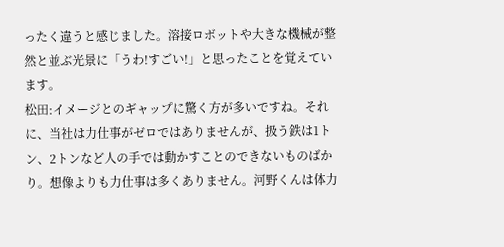ったく違うと感じました。溶接ロボットや大きな機械が整然と並ぶ光景に「うわ!すごい!」と思ったことを覚えています。
松田:イメージとのギャップに驚く方が多いですね。それに、当社は力仕事がゼロではありませんが、扱う鉄は1トン、2トンなど人の手では動かすことのできないものばかり。想像よりも力仕事は多くありません。河野くんは体力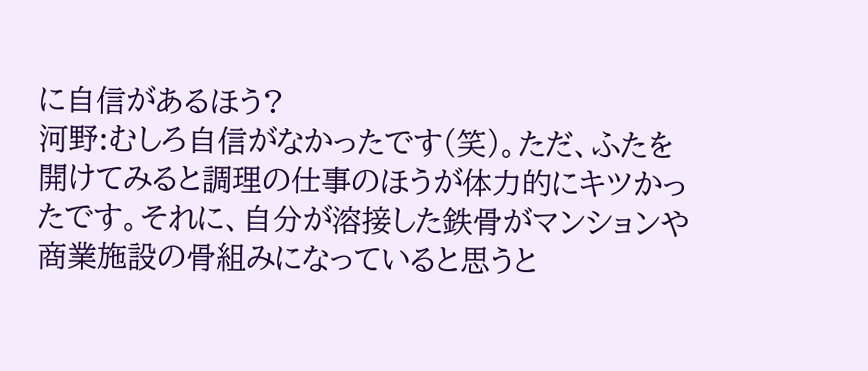に自信があるほう?
河野:むしろ自信がなかったです(笑)。ただ、ふたを開けてみると調理の仕事のほうが体力的にキツかったです。それに、自分が溶接した鉄骨がマンションや商業施設の骨組みになっていると思うと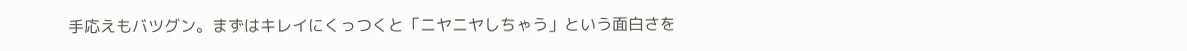手応えもバツグン。まずはキレイにくっつくと「ニヤニヤしちゃう」という面白さを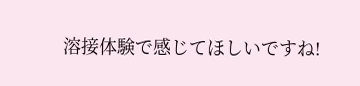溶接体験で感じてほしいですね!